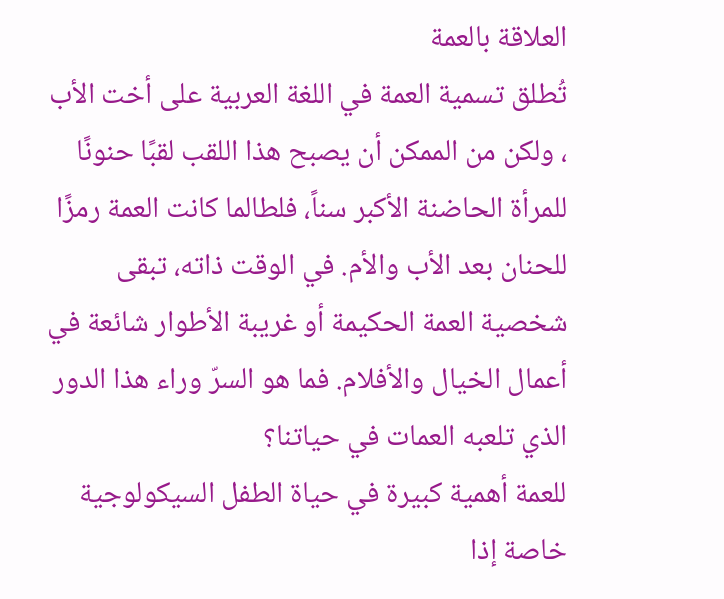العلاقة بالعمة
تُطلق تسمية العمة في اللغة العربية على أخت الأب ، ولكن من الممكن أن يصبح هذا اللقب لقبًا حنونًا للمرأة الحاضنة الأكبر سناً، فلطالما كانت العمة رمزًا للحنان بعد الأب والأم. في الوقت ذاته، تبقى شخصية العمة الحكيمة أو غريبة الأطوار شائعة في أعمال الخيال والأفلام. فما هو السرّ وراء هذا الدور الذي تلعبه العمات في حياتنا؟
للعمة أهمية كبيرة في حياة الطفل السيكولوجية خاصة إذا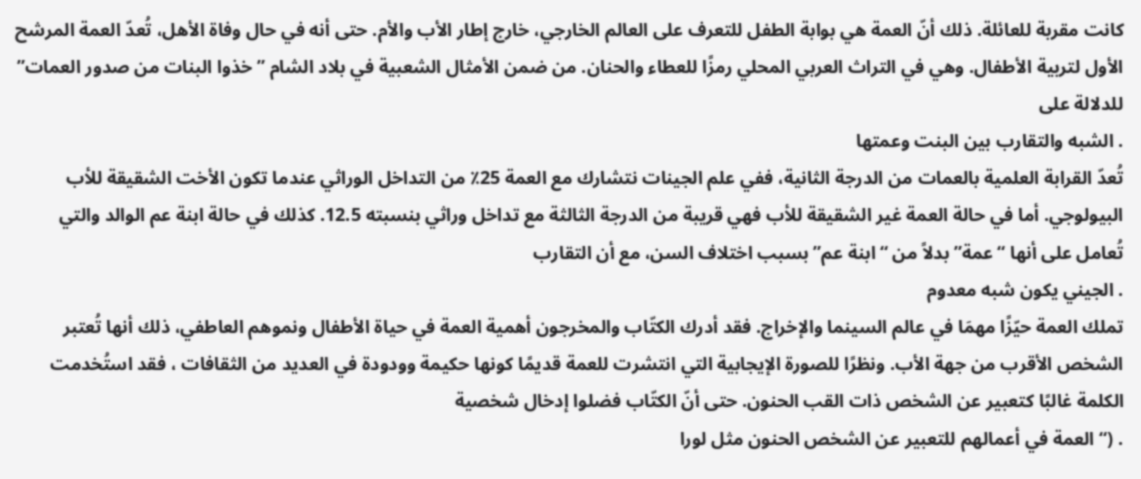كانت مقربة للعائلة. ذلك أنّ العمة هي بوابة الطفل للتعرف على العالم الخارجي، خارج إطار الأب والأم. حتى أنه في حال وفاة الأهل، تُعدّ العمة المرشح الأول لتربية الأطفال. وهي في التراث العربي المحلي رمزًا للعطاء والحنان. من ضمن الأمثال الشعبية في بلاد الشام ” خذوا البنات من صدور العمات” للدلالة على
. الشبه والتقارب بين البنت وعمتها
تُعدّ القرابة العلمية بالعمات من الدرجة الثانية، ففي علم الجينات نتشارك مع العمة 25٪ من التداخل الوراثي عندما تكون الأخت الشقيقة للأب البيولوجي. أما في حالة العمة غير الشقيقة للأب فهي قريبة من الدرجة الثالثة مع تداخل وراثي بنسبته 12.5. كذلك في حالة ابنة عم الوالد والتي تُعامل على أنها “عمة” بدلاً من “ابنة عم” بسبب اختلاف السن، مع أن التقارب
. الجيني يكون شبه معدوم
تملك العمة حيّزًا مهمَا في عالم السينما والإخراج. فقد أدرك الكتّاب والمخرجون أهمية العمة في حياة الأطفال ونموهم العاطفي، ذلك أنها تُعتبر الشخص الأقرب من جهة الأب. ونظرًا للصورة الإيجابية التي انتشرت للعمة قديمًا كونها حكيمة وودودة في العديد من الثقافات ، فقد استُخدمت الكلمة غالبًا كتعبير عن الشخص ذات القب الحنون. حتى أنّ الكتّاب فضلوا إدخال شخصية
. (“العمة في أعمالهم للتعبير عن الشخص الحنون مثل لورا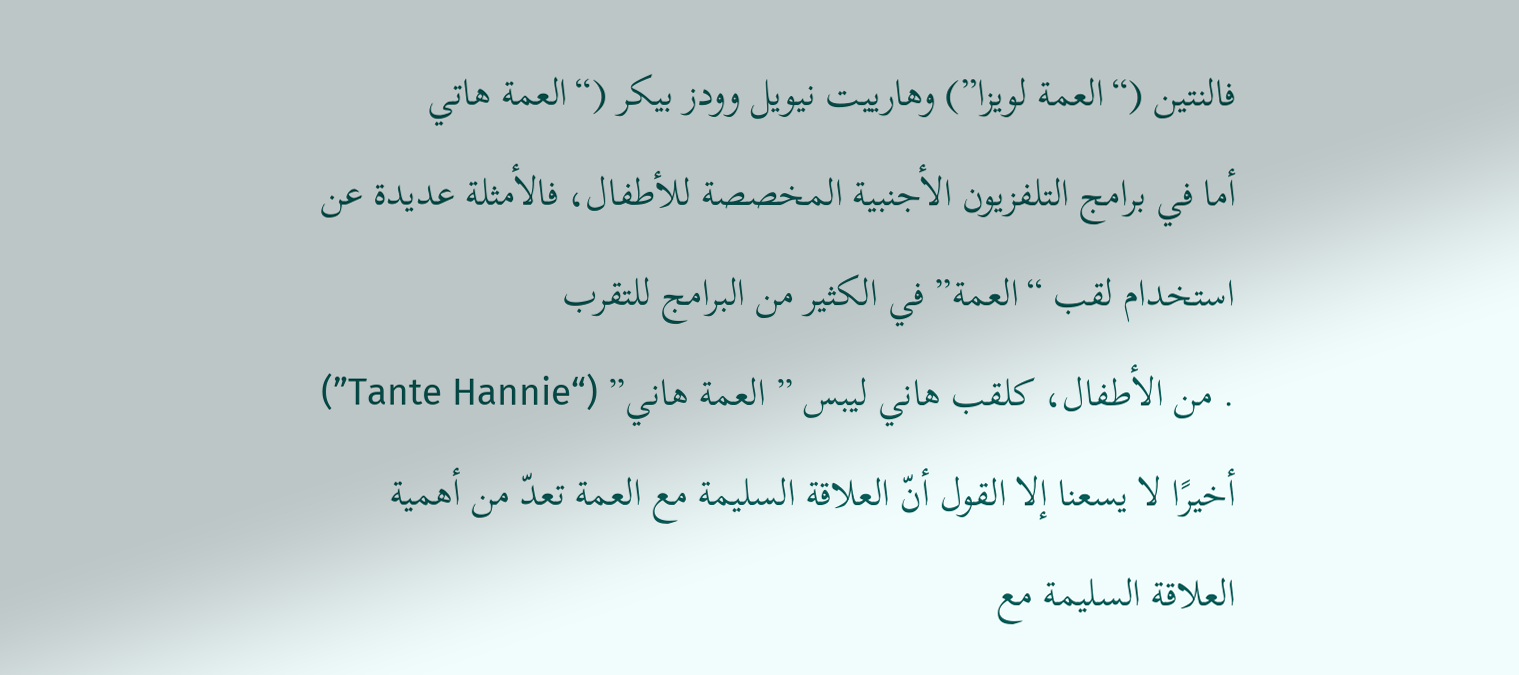فالنتين (“العمة لويزا”) وهارييت نيويل وودز بيكر (“العمة هاتي
أما في برامج التلفزيون الأجنبية المخصصة للأطفال، فالأمثلة عديدة عن استخدام لقب “العمة” في الكثير من البرامج للتقرب
. من الأطفال، كلقب هاني ليبس ” العمة هاني” (“Tante Hannie”)
أخيرًا لا يسعنا إلا القول أنّ العلاقة السليمة مع العمة تعدّ من أهمية العلاقة السليمة مع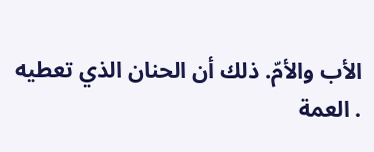الأب والأمّ. ذلك أن الحنان الذي تعطيه
. العمة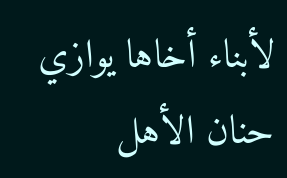لأبناء أخاها يوازي حنان الأهل